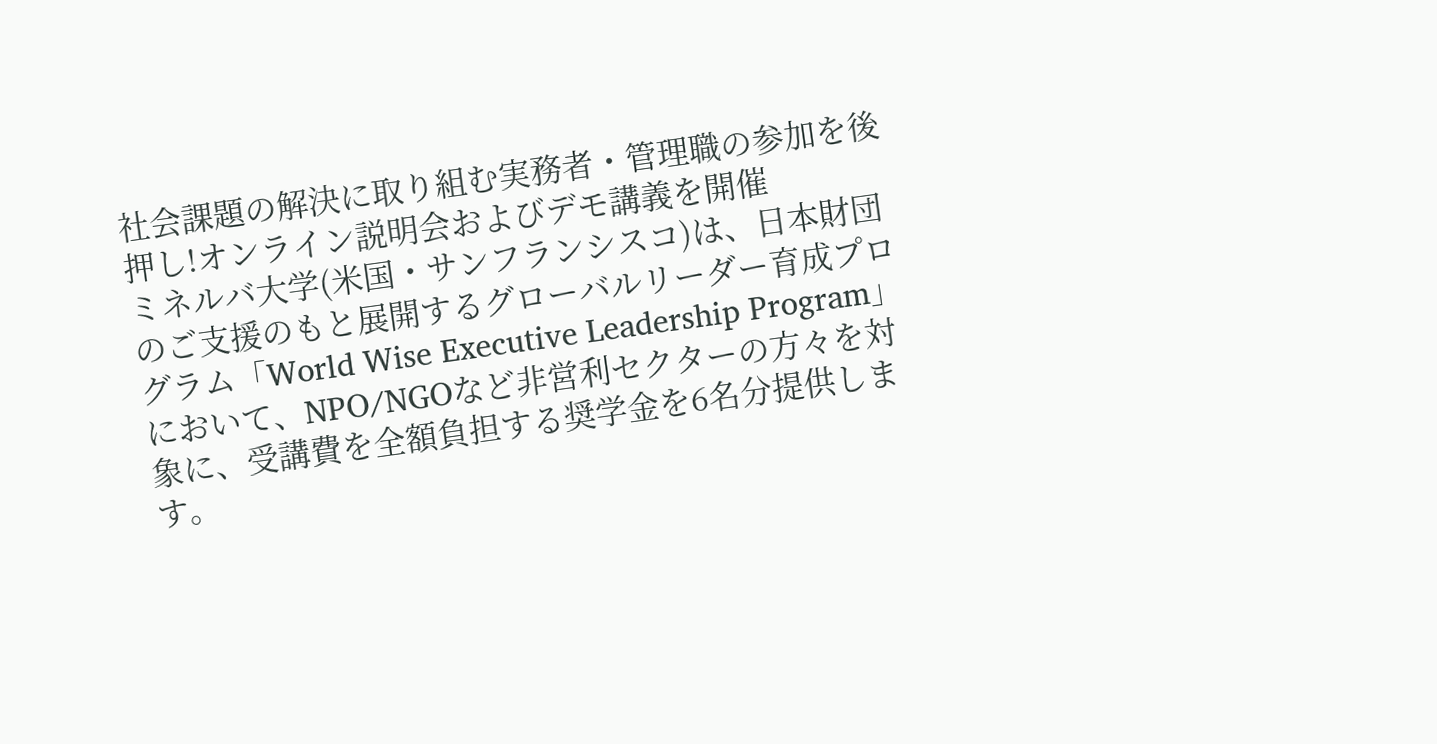社会課題の解決に取り組む実務者・管理職の参加を後押し!オンライン説明会およびデモ講義を開催
ミネルバ大学(米国・サンフランシスコ)は、日本財団のご支援のもと展開するグローバルリーダー育成プログラム「World Wise Executive Leadership Program」において、NPO/NGOなど非営利セクターの方々を対象に、受講費を全額負担する奨学金を6名分提供します。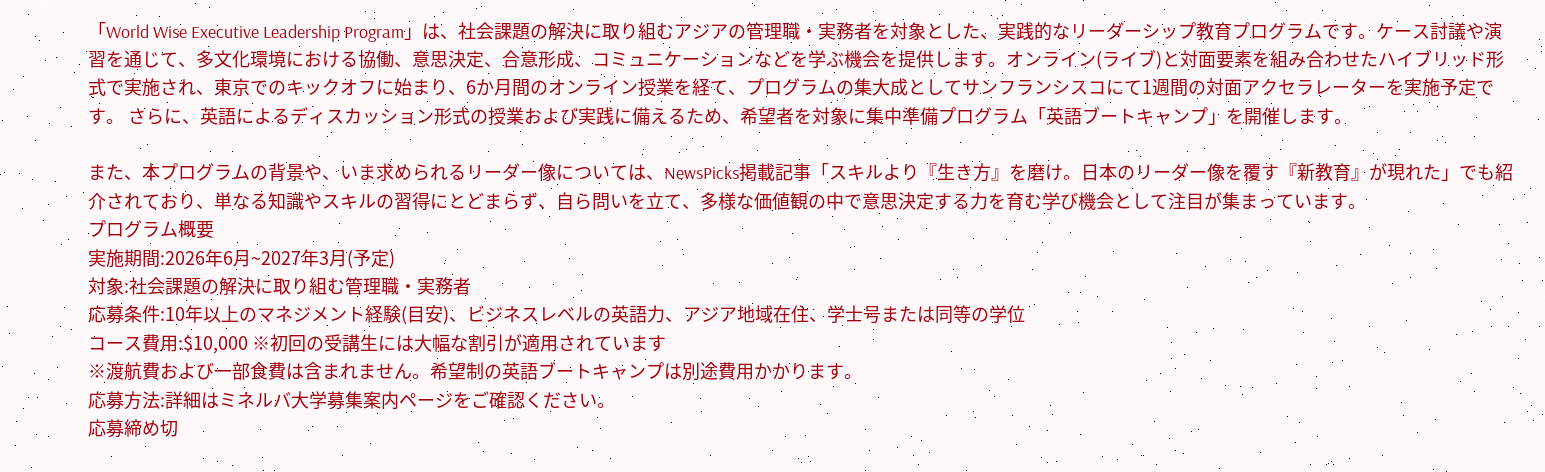「World Wise Executive Leadership Program」は、社会課題の解決に取り組むアジアの管理職・実務者を対象とした、実践的なリーダーシップ教育プログラムです。ケース討議や演習を通じて、多文化環境における協働、意思決定、合意形成、コミュニケーションなどを学ぶ機会を提供します。オンライン(ライブ)と対面要素を組み合わせたハイブリッド形式で実施され、東京でのキックオフに始まり、6か月間のオンライン授業を経て、プログラムの集大成としてサンフランシスコにて1週間の対面アクセラレーターを実施予定です。 さらに、英語によるディスカッション形式の授業および実践に備えるため、希望者を対象に集中準備プログラム「英語ブートキャンプ」を開催します。

また、本プログラムの背景や、いま求められるリーダー像については、NewsPicks掲載記事「スキルより『生き方』を磨け。日本のリーダー像を覆す『新教育』が現れた」でも紹介されており、単なる知識やスキルの習得にとどまらず、自ら問いを立て、多様な価値観の中で意思決定する力を育む学び機会として注目が集まっています。
プログラム概要
実施期間:2026年6月~2027年3月(予定)
対象:社会課題の解決に取り組む管理職・実務者
応募条件:10年以上のマネジメント経験(目安)、ビジネスレベルの英語力、アジア地域在住、学士号または同等の学位
コース費用:$10,000 ※初回の受講生には大幅な割引が適用されています
※渡航費および一部食費は含まれません。希望制の英語ブートキャンプは別途費用かかります。
応募方法:詳細はミネルバ大学募集案内ページをご確認ください。
応募締め切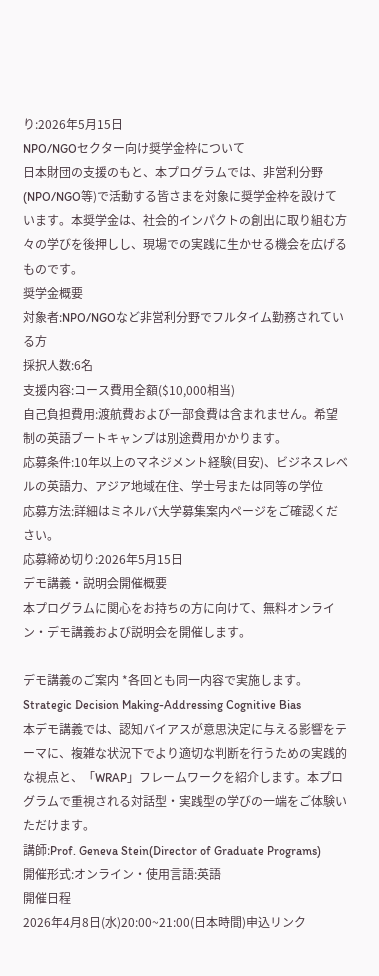り:2026年5月15日
NPO/NGOセクター向け奨学金枠について
日本財団の支援のもと、本プログラムでは、非営利分野(NPO/NGO等)で活動する皆さまを対象に奨学金枠を設けています。本奨学金は、社会的インパクトの創出に取り組む方々の学びを後押しし、現場での実践に生かせる機会を広げるものです。
奨学金概要
対象者:NPO/NGOなど非営利分野でフルタイム勤務されている方
採択人数:6名
支援内容:コース費用全額($10,000相当)
自己負担費用:渡航費および一部食費は含まれません。希望制の英語ブートキャンプは別途費用かかります。
応募条件:10年以上のマネジメント経験(目安)、ビジネスレベルの英語力、アジア地域在住、学士号または同等の学位
応募方法:詳細はミネルバ大学募集案内ページをご確認ください。
応募締め切り:2026年5月15日
デモ講義・説明会開催概要
本プログラムに関心をお持ちの方に向けて、無料オンライン・デモ講義および説明会を開催します。

デモ講義のご案内 *各回とも同一内容で実施します。
Strategic Decision Making-Addressing Cognitive Bias
本デモ講義では、認知バイアスが意思決定に与える影響をテーマに、複雑な状況下でより適切な判断を行うための実践的な視点と、「WRAP」フレームワークを紹介します。本プログラムで重視される対話型・実践型の学びの一端をご体験いただけます。
講師:Prof. Geneva Stein(Director of Graduate Programs)
開催形式:オンライン・使用言語:英語
開催日程
2026年4月8日(水)20:00~21:00(日本時間)申込リンク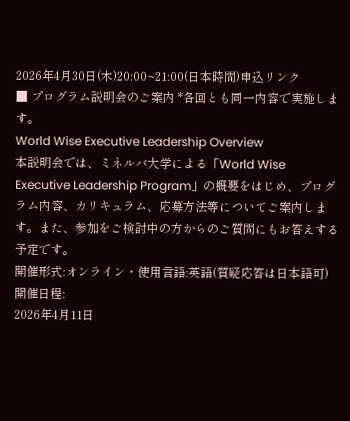2026年4月30日(木)20:00~21:00(日本時間)申込リンク
■ プログラム説明会のご案内 *各回とも同一内容で実施します。
World Wise Executive Leadership Overview
本説明会では、ミネルバ大学による「World Wise Executive Leadership Program」の概要をはじめ、プログラム内容、カリキュラム、応募方法等についてご案内します。また、参加をご検討中の方からのご質問にもお答えする予定です。
開催形式:オンライン・使用言語:英語(質疑応答は日本語可)
開催日程:
2026年4月11日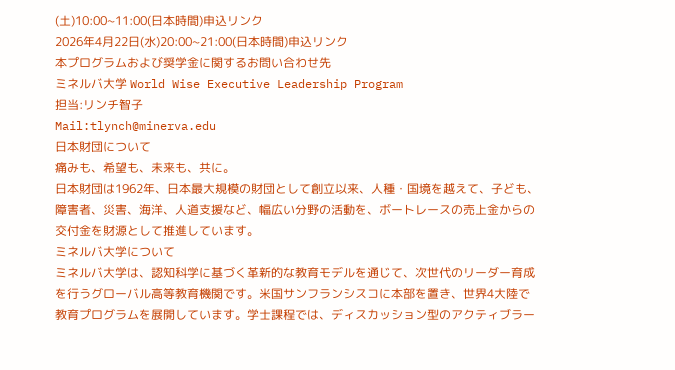(土)10:00~11:00(日本時間)申込リンク
2026年4月22日(水)20:00~21:00(日本時間)申込リンク
本プログラムおよび奨学金に関するお問い合わせ先
ミネルバ大学 World Wise Executive Leadership Program
担当:リンチ智子
Mail:tlynch@minerva.edu
日本財団について
痛みも、希望も、未来も、共に。
日本財団は1962年、日本最大規模の財団として創立以来、人種・国境を越えて、子ども、障害者、災害、海洋、人道支援など、幅広い分野の活動を、ボートレースの売上金からの交付金を財源として推進しています。
ミネルバ大学について
ミネルバ大学は、認知科学に基づく革新的な教育モデルを通じて、次世代のリーダー育成を行うグローバル高等教育機関です。米国サンフランシスコに本部を置き、世界4大陸で教育プログラムを展開しています。学士課程では、ディスカッション型のアクティブラー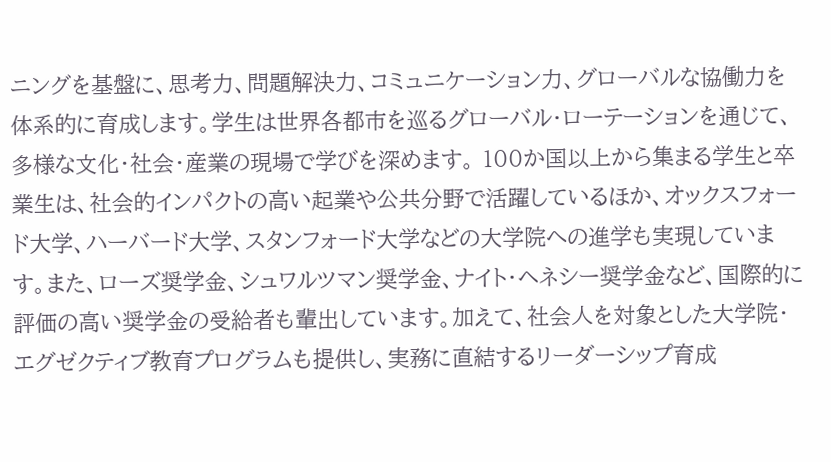ニングを基盤に、思考力、問題解決力、コミュニケーション力、グローバルな協働力を体系的に育成します。学生は世界各都市を巡るグローバル・ローテーションを通じて、多様な文化・社会・産業の現場で学びを深めます。 100か国以上から集まる学生と卒業生は、社会的インパクトの高い起業や公共分野で活躍しているほか、オックスフォード大学、ハーバード大学、スタンフォード大学などの大学院への進学も実現しています。また、ローズ奨学金、シュワルツマン奨学金、ナイト・ヘネシー奨学金など、国際的に評価の高い奨学金の受給者も輩出しています。加えて、社会人を対象とした大学院・エグゼクティブ教育プログラムも提供し、実務に直結するリーダーシップ育成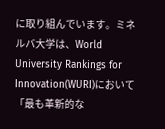に取り組んでいます。ミネルバ大学は、World University Rankings for Innovation(WURI)において「最も革新的な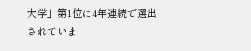大学」第1位に4年連続で選出されていま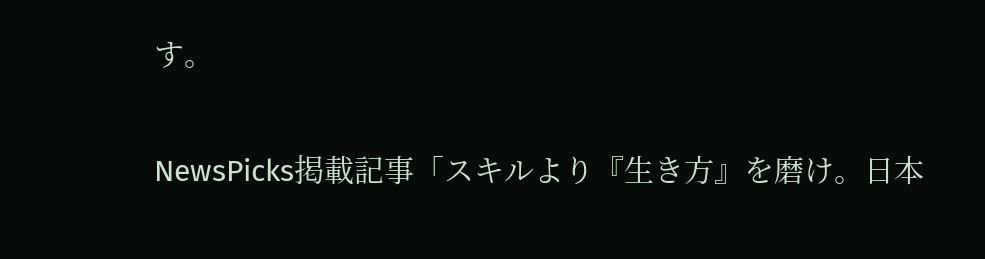す。

NewsPicks掲載記事「スキルより『生き方』を磨け。日本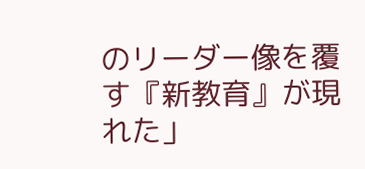のリーダー像を覆す『新教育』が現れた」